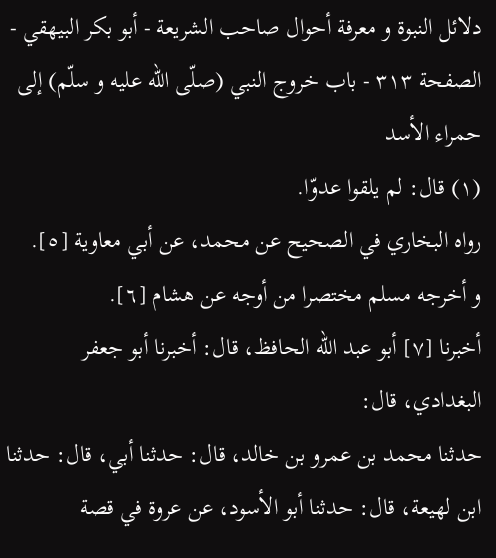دلائل النبوة و معرفة أحوال صاحب الشريعة - أبو بكر البيهقي - الصفحة ٣١٣ - باب خروج النبي (صلّى اللّه عليه و سلّم) إلى حمراء الأسد
(١) قال: لم يلقوا عدوّا.
رواه البخاري في الصحيح عن محمد، عن أبي معاوية [٥].
و أخرجه مسلم مختصرا من أوجه عن هشام [٦].
أخبرنا [٧] أبو عبد اللّه الحافظ، قال: أخبرنا أبو جعفر البغدادي، قال:
حدثنا محمد بن عمرو بن خالد، قال: حدثنا أبي، قال: حدثنا ابن لهيعة، قال: حدثنا أبو الأسود، عن عروة في قصة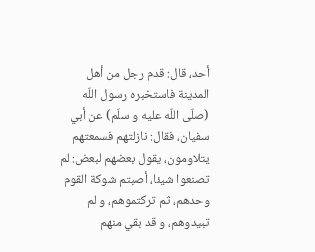أحد، قال: قدم رجل من أهل المدينة فاستخبره رسول اللّه (صلّى اللّه عليه و سلّم) عن أبي سفيان، فقال: نازلتهم فسمعتهم يتلاومون، يقول بعضهم لبعض: لم تصنعوا شيئا، أصبتم شوكة القوم وحدهم، ثم تركتموهم، و لم تبيدوهم، و قد بقي منهم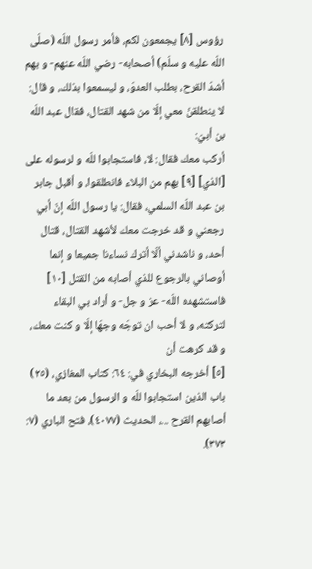رؤوس [٨] يجمعون لكم، فأمر رسول اللّه (صلّى اللّه عليه و سلّم) أصحابه- رضي اللّه عنهم- و بهم أشدّ القرح، بطلب العدوّ، و ليسمعوا بذلك، و قال: لا ينطلقنّ معي إلّا من شهد القتال، فقال عبد اللّه بن أبيّ:
أركب معك فقال: لا، فاستجابوا للّه و لرسوله على [الذي] [٩] بهم من البلاء فانطلقوا، و أقبل جابر بن عبد اللّه السلمي، فقال: يا رسول اللّه إنّ أبي رجعني و قد خرجت معك لأشهد القتال، قتال أحد، و ناشدني ألّا أترك نساءنا جميعا و إنما أوصاني بالرجوع للذي أصابه من القتل [١٠] فاستشهده اللّه- عز و جل- و أراد بي البقاء لتركته، و لا أحب ان توجّه وجهّا إلّا و كنت معك، و قد كرهت أن
[٥] أخرجه البخاري في: ٦٤: كتاب المغازي، (٢٥) باب الذين استجابوا للّه و الرسول من بعد ما أصابهم القرح ...، الحديث (٤٠٧٧)، فتح الباري (٧: ٣٧٣).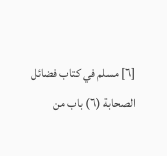[٦] مسلم في كتاب فضائل الصحابة (٦) باب من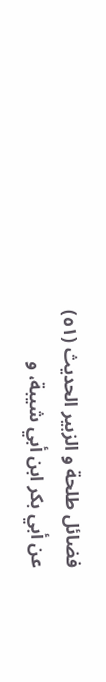فضائل طلحة و الزبير الحديث (٥١) عن أبي بكر ابن أبي شيبة، و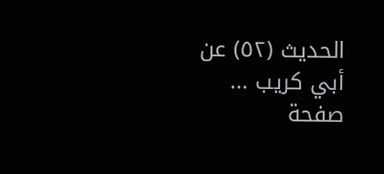الحديث (٥٢) عن أبي كريب ... صفحة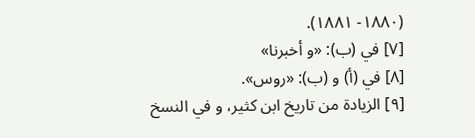(١٨٨٠- ١٨٨١).
[٧] في (ب): «و أخبرنا»
[٨] في (أ) و (ب): «روس».
[٩] الزيادة من تاريخ ابن كثير، و في النسخ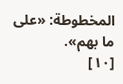المخطوطة: «على ما بهم».
[١٠]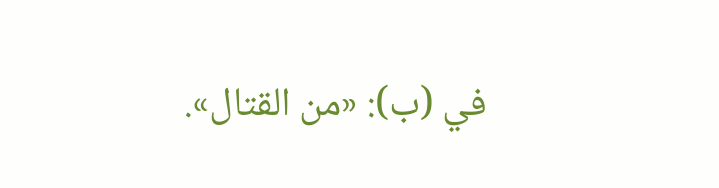في (ب): «من القتال».